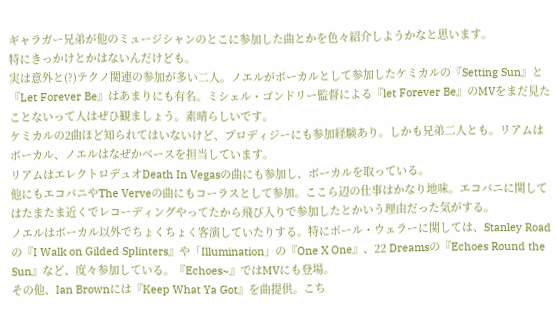ギャラガー兄弟が他のミュージシャンのとこに参加した曲とかを色々紹介しようかなと思います。
特にきっかけとかはないんだけども。
実は意外と(?)テクノ関連の参加が多い二人。ノエルがボーカルとして参加したケミカルの『Setting Sun』と『Let Forever Be』はあまりにも有名。ミシェル・ゴンドリー監督による『let Forever Be』のMVをまだ見たことないって人はぜひ観ましょう。素晴らしいです。
ケミカルの2曲ほど知られてはいないけど、プロディジーにも参加経験あり。しかも兄弟二人とも。リアムはボーカル、ノエルはなぜかベースを担当しています。
リアムはエレクトロデュオDeath In Vegasの曲にも参加し、ボーカルを取っている。
他にもエコバニやThe Verveの曲にもコーラスとして参加。ここら辺の仕事はかなり地味。エコバニに関してはたまたま近くでレコーディングやってたから飛び入りで参加したとかいう理由だった気がする。
ノエルはボーカル以外でちょくちょく客演していたりする。特にポール・ウェラーに関しては、Stanley Roadの『I Walk on Gilded Splinters』や「Illumination」の『One X One』、22 Dreamsの『Echoes Round the Sun』など、度々参加している。『Echoes~』ではMVにも登場。
その他、Ian Brownには『Keep What Ya Got』を曲提供。こち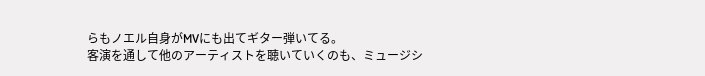らもノエル自身がMVにも出てギター弾いてる。
客演を通して他のアーティストを聴いていくのも、ミュージシ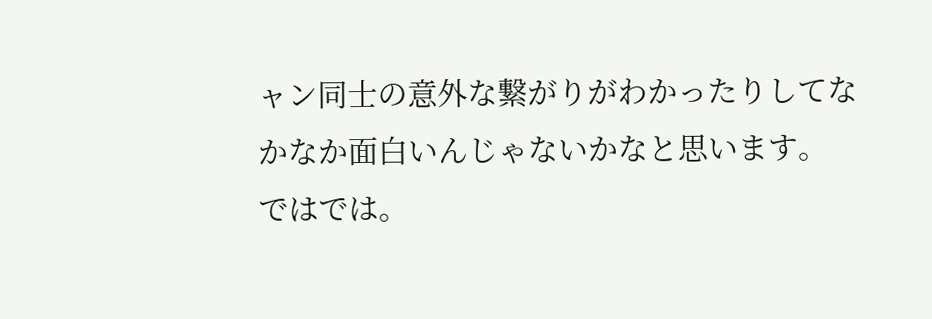ャン同士の意外な繋がりがわかったりしてなかなか面白いんじゃないかなと思います。
ではでは。